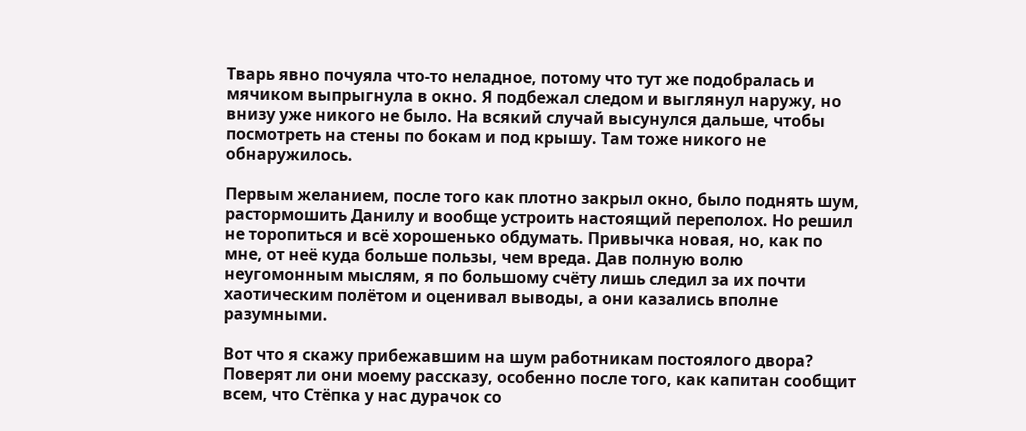Тварь явно почуяла что-то неладное, потому что тут же подобралась и мячиком выпрыгнула в окно. Я подбежал следом и выглянул наружу, но внизу уже никого не было. На всякий случай высунулся дальше, чтобы посмотреть на стены по бокам и под крышу. Там тоже никого не обнаружилось.

Первым желанием, после того как плотно закрыл окно, было поднять шум, растормошить Данилу и вообще устроить настоящий переполох. Но решил не торопиться и всё хорошенько обдумать. Привычка новая, но, как по мне, от неё куда больше пользы, чем вреда. Дав полную волю неугомонным мыслям, я по большому счёту лишь следил за их почти хаотическим полётом и оценивал выводы, а они казались вполне разумными.

Вот что я скажу прибежавшим на шум работникам постоялого двора? Поверят ли они моему рассказу, особенно после того, как капитан сообщит всем, что Стёпка у нас дурачок со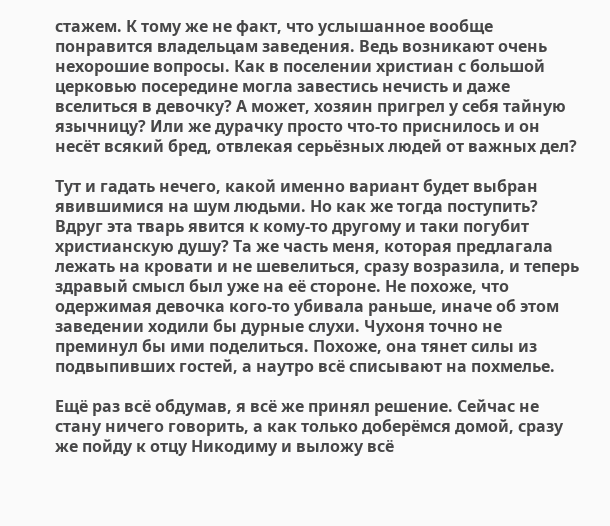стажем. К тому же не факт, что услышанное вообще понравится владельцам заведения. Ведь возникают очень нехорошие вопросы. Как в поселении христиан с большой церковью посередине могла завестись нечисть и даже вселиться в девочку? А может, хозяин пригрел у себя тайную язычницу? Или же дурачку просто что-то приснилось и он несёт всякий бред, отвлекая серьёзных людей от важных дел?

Тут и гадать нечего, какой именно вариант будет выбран явившимися на шум людьми. Но как же тогда поступить? Вдруг эта тварь явится к кому-то другому и таки погубит христианскую душу? Та же часть меня, которая предлагала лежать на кровати и не шевелиться, сразу возразила, и теперь здравый смысл был уже на её стороне. Не похоже, что одержимая девочка кого-то убивала раньше, иначе об этом заведении ходили бы дурные слухи. Чухоня точно не преминул бы ими поделиться. Похоже, она тянет силы из подвыпивших гостей, а наутро всё списывают на похмелье.

Ещё раз всё обдумав, я всё же принял решение. Сейчас не стану ничего говорить, а как только доберёмся домой, сразу же пойду к отцу Никодиму и выложу всё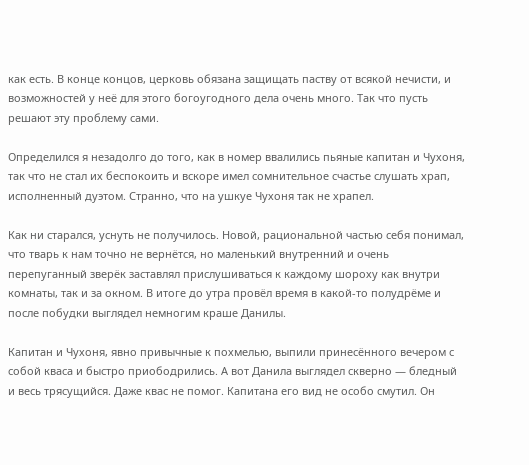как есть. В конце концов, церковь обязана защищать паству от всякой нечисти, и возможностей у неё для этого богоугодного дела очень много. Так что пусть решают эту проблему сами.

Определился я незадолго до того, как в номер ввалились пьяные капитан и Чухоня, так что не стал их беспокоить и вскоре имел сомнительное счастье слушать храп, исполненный дуэтом. Странно, что на ушкуе Чухоня так не храпел.

Как ни старался, уснуть не получилось. Новой, рациональной частью себя понимал, что тварь к нам точно не вернётся, но маленький внутренний и очень перепуганный зверёк заставлял прислушиваться к каждому шороху как внутри комнаты, так и за окном. В итоге до утра провёл время в какой-то полудрёме и после побудки выглядел немногим краше Данилы.

Капитан и Чухоня, явно привычные к похмелью, выпили принесённого вечером с собой кваса и быстро приободрились. А вот Данила выглядел скверно — бледный и весь трясущийся. Даже квас не помог. Капитана его вид не особо смутил. Он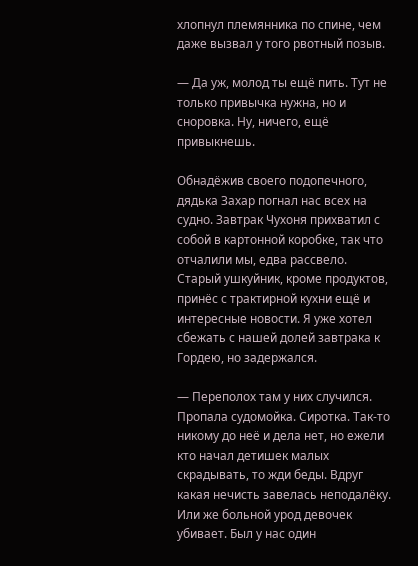хлопнул племянника по спине, чем даже вызвал у того рвотный позыв.

— Да уж, молод ты ещё пить. Тут не только привычка нужна, но и сноровка. Ну, ничего, ещё привыкнешь.

Обнадёжив своего подопечного, дядька Захар погнал нас всех на судно. Завтрак Чухоня прихватил с собой в картонной коробке, так что отчалили мы, едва рассвело. Старый ушкуйник, кроме продуктов, принёс с трактирной кухни ещё и интересные новости. Я уже хотел сбежать с нашей долей завтрака к Гордею, но задержался.

— Переполох там у них случился. Пропала судомойка. Сиротка. Так-то никому до неё и дела нет, но ежели кто начал детишек малых скрадывать, то жди беды. Вдруг какая нечисть завелась неподалёку. Или же больной урод девочек убивает. Был у нас один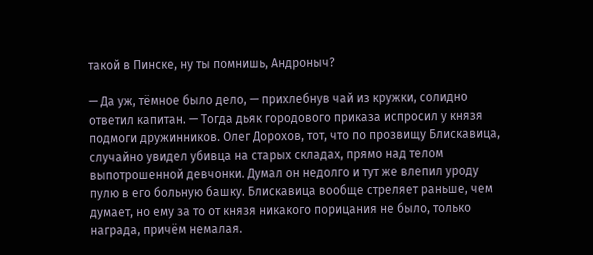такой в Пинске, ну ты помнишь, Андроныч?

— Да уж, тёмное было дело, — прихлебнув чай из кружки, солидно ответил капитан. — Тогда дьяк городового приказа испросил у князя подмоги дружинников. Олег Дорохов, тот, что по прозвищу Блискавица, случайно увидел убивца на старых складах, прямо над телом выпотрошенной девчонки. Думал он недолго и тут же влепил уроду пулю в его больную башку. Блискавица вообще стреляет раньше, чем думает, но ему за то от князя никакого порицания не было, только награда, причём немалая.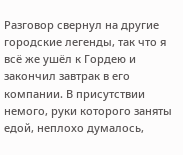Разговор свернул на другие городские легенды, так что я всё же ушёл к Гордею и закончил завтрак в его компании. В присутствии немого, руки которого заняты едой, неплохо думалось,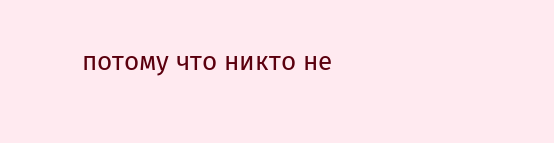потому что никто не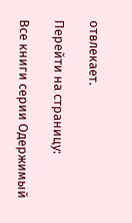отвлекает.

Перейти на страницу:

Все книги серии Одержимый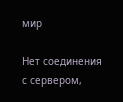мир

Нет соединения с сервером,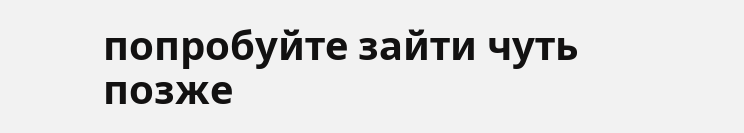попробуйте зайти чуть позже